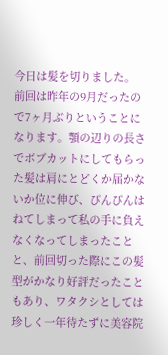今日は髪を切りました。
前回は昨年の9月だったので7ヶ月ぶりということになります。顎の辺りの長さでボブカットにしてもらった髪は肩にとどくか届かないか位に伸び、ぴんぴんはねてしまって私の手に負えなくなってしまったことと、前回切った際にこの髪型がかなり好評だったこともあり、ワタクシとしては珍しく一年待たずに美容院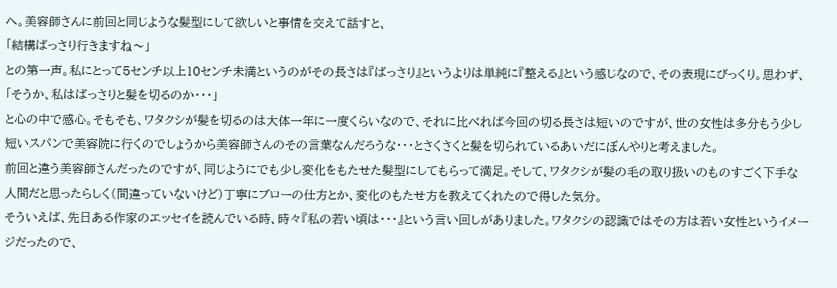へ。美容師さんに前回と同じような髪型にして欲しいと事情を交えて話すと、
「結構ばっさり行きますね〜」
との第一声。私にとって5センチ以上10センチ未満というのがその長さは『ばっさり』というよりは単純に『整える』という感じなので、その表現にびっくり。思わず、
「そうか、私はばっさりと髪を切るのか・・・」
と心の中で感心。そもそも、ワタクシが髪を切るのは大体一年に一度くらいなので、それに比べれば今回の切る長さは短いのですが、世の女性は多分もう少し短いスパンで美容院に行くのでしょうから美容師さんのその言葉なんだろうな・・・とさくさくと髪を切られているあいだにぼんやりと考えました。
前回と違う美容師さんだったのですが、同じようにでも少し変化をもたせた髪型にしてもらって満足。そして、ワタクシが髪の毛の取り扱いのものすごく下手な人間だと思ったらしく(間違っていないけど)丁寧にブローの仕方とか、変化のもたせ方を教えてくれたので得した気分。
そういえば、先日ある作家のエッセイを読んでいる時、時々『私の若い頃は・・・』という言い回しがありました。ワタクシの認識ではその方は若い女性というイメージだったので、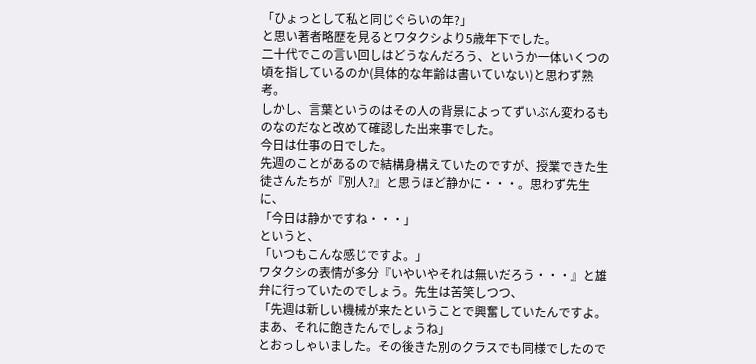「ひょっとして私と同じぐらいの年?」
と思い著者略歴を見るとワタクシより5歳年下でした。
二十代でこの言い回しはどうなんだろう、というか一体いくつの頃を指しているのか(具体的な年齢は書いていない)と思わず熟考。
しかし、言葉というのはその人の背景によってずいぶん変わるものなのだなと改めて確認した出来事でした。
今日は仕事の日でした。
先週のことがあるので結構身構えていたのですが、授業できた生徒さんたちが『別人?』と思うほど静かに・・・。思わず先生に、
「今日は静かですね・・・」
というと、
「いつもこんな感じですよ。」
ワタクシの表情が多分『いやいやそれは無いだろう・・・』と雄弁に行っていたのでしょう。先生は苦笑しつつ、
「先週は新しい機械が来たということで興奮していたんですよ。まあ、それに飽きたんでしょうね」
とおっしゃいました。その後きた別のクラスでも同様でしたので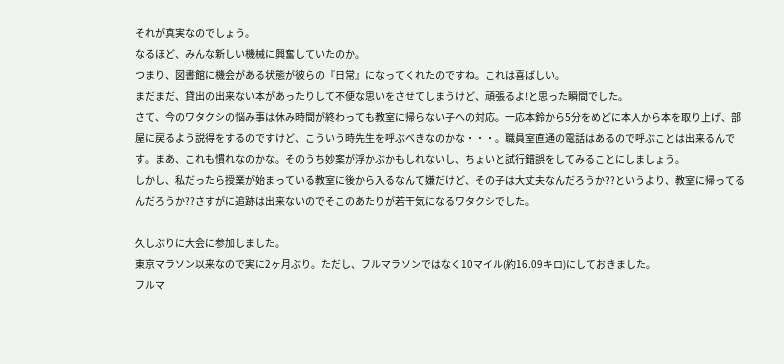それが真実なのでしょう。
なるほど、みんな新しい機械に興奮していたのか。
つまり、図書館に機会がある状態が彼らの『日常』になってくれたのですね。これは喜ばしい。
まだまだ、貸出の出来ない本があったりして不便な思いをさせてしまうけど、頑張るよ!と思った瞬間でした。
さて、今のワタクシの悩み事は休み時間が終わっても教室に帰らない子への対応。一応本鈴から5分をめどに本人から本を取り上げ、部屋に戻るよう説得をするのですけど、こういう時先生を呼ぶべきなのかな・・・。職員室直通の電話はあるので呼ぶことは出来るんです。まあ、これも慣れなのかな。そのうち妙案が浮かぶかもしれないし、ちょいと試行錯誤をしてみることにしましょう。
しかし、私だったら授業が始まっている教室に後から入るなんて嫌だけど、その子は大丈夫なんだろうか??というより、教室に帰ってるんだろうか??さすがに追跡は出来ないのでそこのあたりが若干気になるワタクシでした。

久しぶりに大会に参加しました。
東京マラソン以来なので実に2ヶ月ぶり。ただし、フルマラソンではなく10マイル(約16.09キロ)にしておきました。
フルマ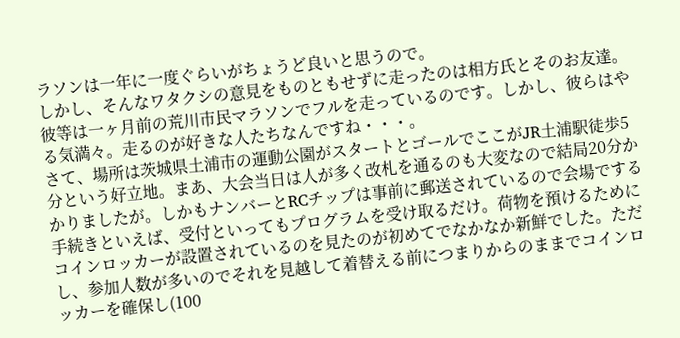ラソンは一年に一度ぐらいがちょうど良いと思うので。
しかし、そんなワタクシの意見をものともせずに走ったのは相方氏とそのお友達。
彼等は一ヶ月前の荒川市民マラソンでフルを走っているのです。しかし、彼らはやる気満々。走るのが好きな人たちなんですね・・・。
さて、場所は茨城県土浦市の運動公園がスタートとゴールでここがJR土浦駅徒歩5分という好立地。まあ、大会当日は人が多く改札を通るのも大変なので結局20分かかりましたが。しかもナンバーとRCチップは事前に郵送されているので会場でする手続きといえば、受付といってもプログラムを受け取るだけ。荷物を預けるためにコインロッカーが設置されているのを見たのが初めてでなかなか新鮮でした。ただし、参加人数が多いのでそれを見越して着替える前につまりからのままでコインロッカーを確保し(100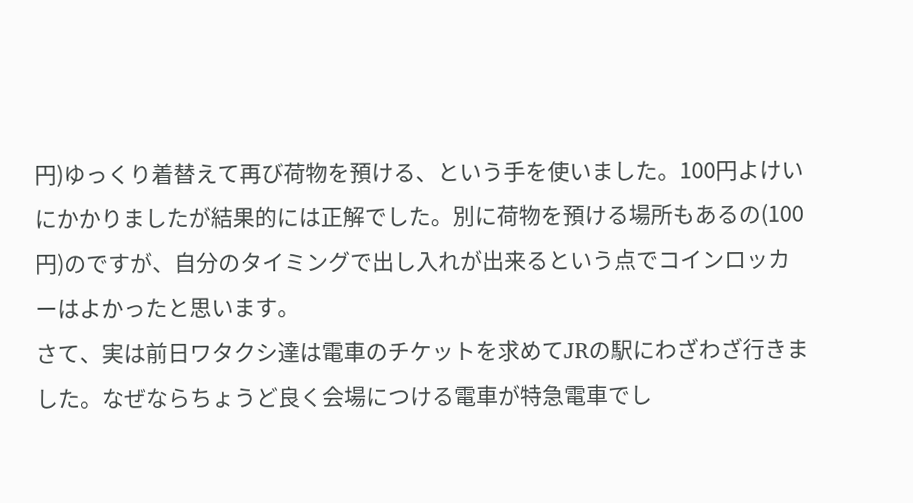円)ゆっくり着替えて再び荷物を預ける、という手を使いました。100円よけいにかかりましたが結果的には正解でした。別に荷物を預ける場所もあるの(100円)のですが、自分のタイミングで出し入れが出来るという点でコインロッカーはよかったと思います。
さて、実は前日ワタクシ達は電車のチケットを求めてJRの駅にわざわざ行きました。なぜならちょうど良く会場につける電車が特急電車でし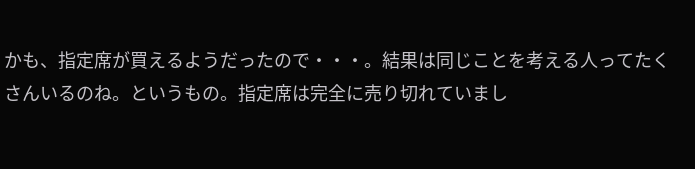かも、指定席が買えるようだったので・・・。結果は同じことを考える人ってたくさんいるのね。というもの。指定席は完全に売り切れていまし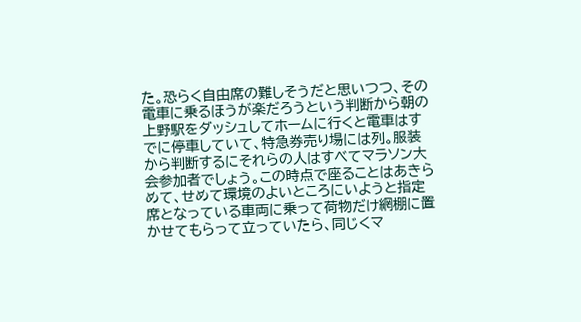た。恐らく自由席の難しそうだと思いつつ、その電車に乗るほうが楽だろうという判断から朝の上野駅をダッシュしてホームに行くと電車はすでに停車していて、特急券売り場には列。服装から判断するにそれらの人はすべてマラソン大会参加者でしょう。この時点で座ることはあきらめて、せめて環境のよいところにいようと指定席となっている車両に乗って荷物だけ網棚に置かせてもらって立っていたら、同じくマ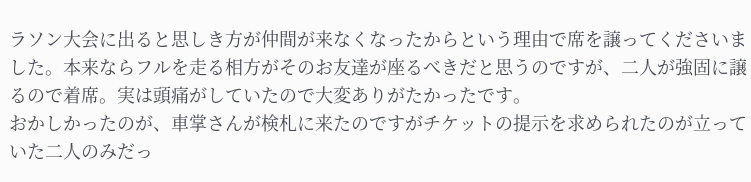ラソン大会に出ると思しき方が仲間が来なくなったからという理由で席を譲ってくださいました。本来ならフルを走る相方がそのお友達が座るべきだと思うのですが、二人が強固に譲るので着席。実は頭痛がしていたので大変ありがたかったです。
おかしかったのが、車掌さんが検札に来たのですがチケットの提示を求められたのが立っていた二人のみだっ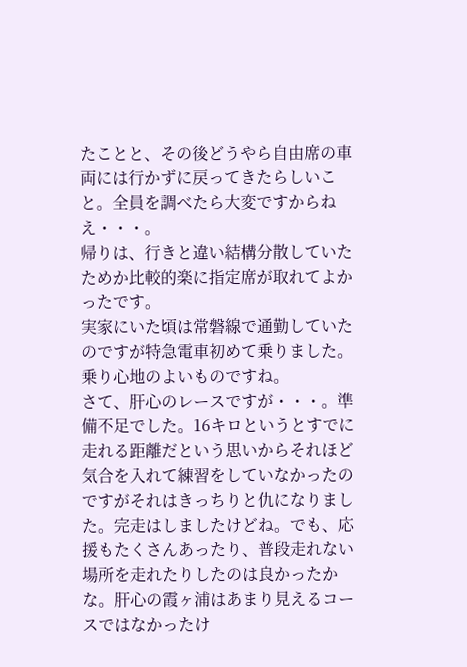たことと、その後どうやら自由席の車両には行かずに戻ってきたらしいこと。全員を調べたら大変ですからねえ・・・。
帰りは、行きと違い結構分散していたためか比較的楽に指定席が取れてよかったです。
実家にいた頃は常磐線で通勤していたのですが特急電車初めて乗りました。乗り心地のよいものですね。
さて、肝心のレースですが・・・。準備不足でした。16キロというとすでに走れる距離だという思いからそれほど気合を入れて練習をしていなかったのですがそれはきっちりと仇になりました。完走はしましたけどね。でも、応援もたくさんあったり、普段走れない場所を走れたりしたのは良かったかな。肝心の霞ヶ浦はあまり見えるコースではなかったけ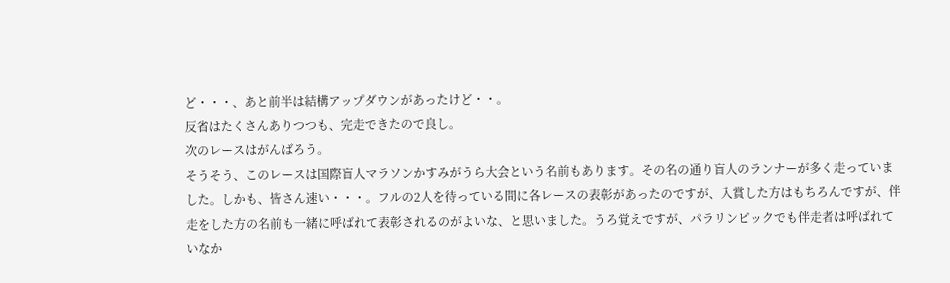ど・・・、あと前半は結構アップダウンがあったけど・・。
反省はたくさんありつつも、完走できたので良し。
次のレースはがんばろう。
そうそう、このレースは国際盲人マラソンかすみがうら大会という名前もあります。その名の通り盲人のランナーが多く走っていました。しかも、皆さん速い・・・。フルの2人を待っている間に各レースの表彰があったのですが、入賞した方はもちろんですが、伴走をした方の名前も一緒に呼ばれて表彰されるのがよいな、と思いました。うろ覚えですが、パラリンピックでも伴走者は呼ばれていなか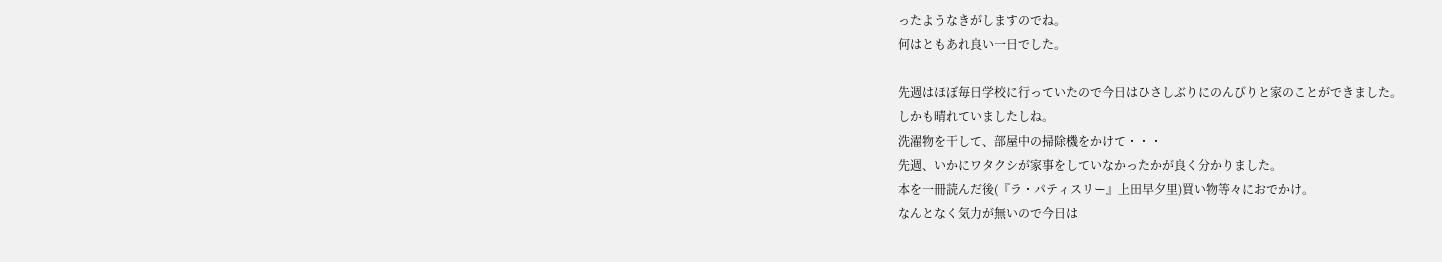ったようなきがしますのでね。
何はともあれ良い一日でした。

先週はほぼ毎日学校に行っていたので今日はひさしぶりにのんびりと家のことができました。
しかも晴れていましたしね。
洗濯物を干して、部屋中の掃除機をかけて・・・
先週、いかにワタクシが家事をしていなかったかが良く分かりました。
本を一冊読んだ後(『ラ・パティスリー』上田早夕里)買い物等々におでかけ。
なんとなく気力が無いので今日は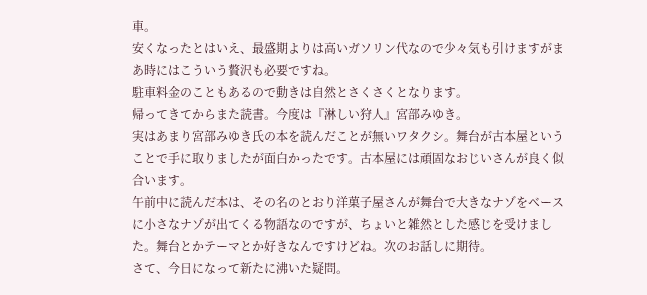車。
安くなったとはいえ、最盛期よりは高いガソリン代なので少々気も引けますがまあ時にはこういう贅沢も必要ですね。
駐車料金のこともあるので動きは自然とさくさくとなります。
帰ってきてからまた読書。今度は『淋しい狩人』宮部みゆき。
実はあまり宮部みゆき氏の本を読んだことが無いワタクシ。舞台が古本屋ということで手に取りましたが面白かったです。古本屋には頑固なおじいさんが良く似合います。
午前中に読んだ本は、その名のとおり洋菓子屋さんが舞台で大きなナゾをベースに小さなナゾが出てくる物語なのですが、ちょいと雑然とした感じを受けました。舞台とかテーマとか好きなんですけどね。次のお話しに期待。
さて、今日になって新たに沸いた疑問。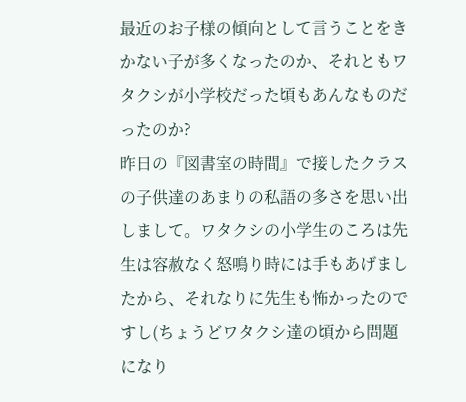最近のお子様の傾向として言うことをきかない子が多くなったのか、それともワタクシが小学校だった頃もあんなものだったのか?
昨日の『図書室の時間』で接したクラスの子供達のあまりの私語の多さを思い出しまして。ワタクシの小学生のころは先生は容赦なく怒鳴り時には手もあげましたから、それなりに先生も怖かったのですし(ちょうどワタクシ達の頃から問題になり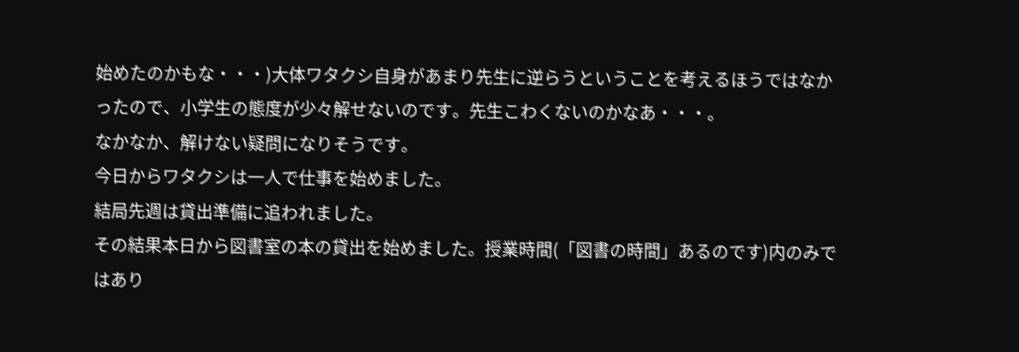始めたのかもな・・・)大体ワタクシ自身があまり先生に逆らうということを考えるほうではなかったので、小学生の態度が少々解せないのです。先生こわくないのかなあ・・・。
なかなか、解けない疑問になりそうです。
今日からワタクシは一人で仕事を始めました。
結局先週は貸出準備に追われました。
その結果本日から図書室の本の貸出を始めました。授業時間(「図書の時間」あるのです)内のみではあり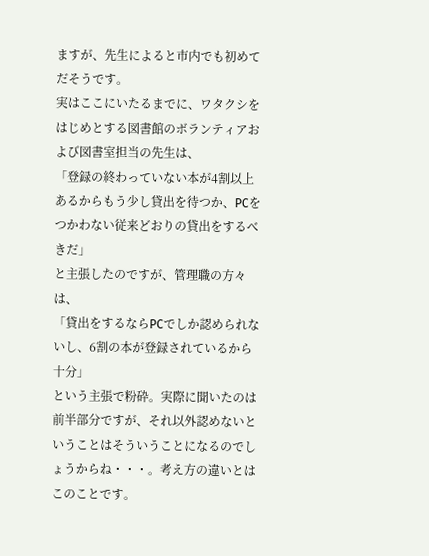ますが、先生によると市内でも初めてだそうです。
実はここにいたるまでに、ワタクシをはじめとする図書館のボランティアおよび図書室担当の先生は、
「登録の終わっていない本が4割以上あるからもう少し貸出を待つか、PCをつかわない従来どおりの貸出をするべきだ」
と主張したのですが、管理職の方々は、
「貸出をするならPCでしか認められないし、6割の本が登録されているから十分」
という主張で粉砕。実際に聞いたのは前半部分ですが、それ以外認めないということはそういうことになるのでしょうからね・・・。考え方の違いとはこのことです。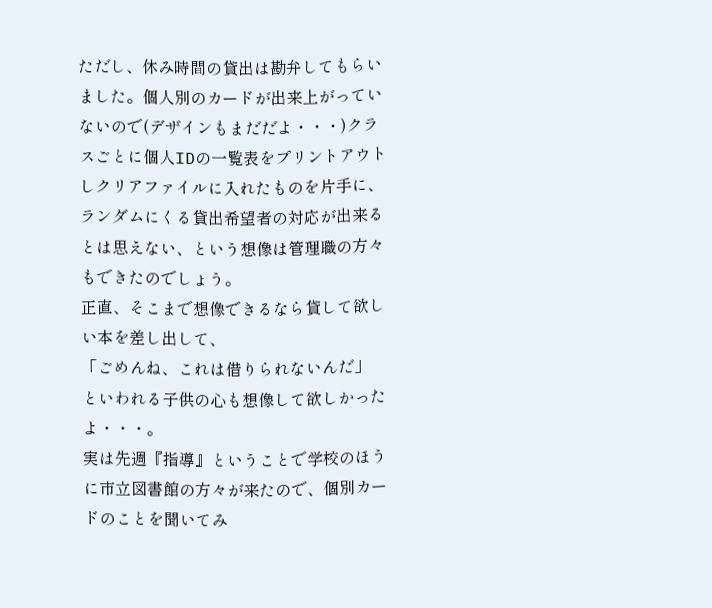ただし、休み時間の貸出は勘弁してもらいました。個人別のカードが出来上がっていないので(デザインもまだだよ・・・)クラスごとに個人IDの一覧表をプリントアウトしクリアファイルに入れたものを片手に、ランダムにくる貸出希望者の対応が出来るとは思えない、という想像は管理職の方々もできたのでしょう。
正直、そこまで想像できるなら貸して欲しい本を差し出して、
「ごめんね、これは借りられないんだ」
といわれる子供の心も想像して欲しかったよ・・・。
実は先週『指導』ということで学校のほうに市立図書館の方々が来たので、個別カードのことを聞いてみ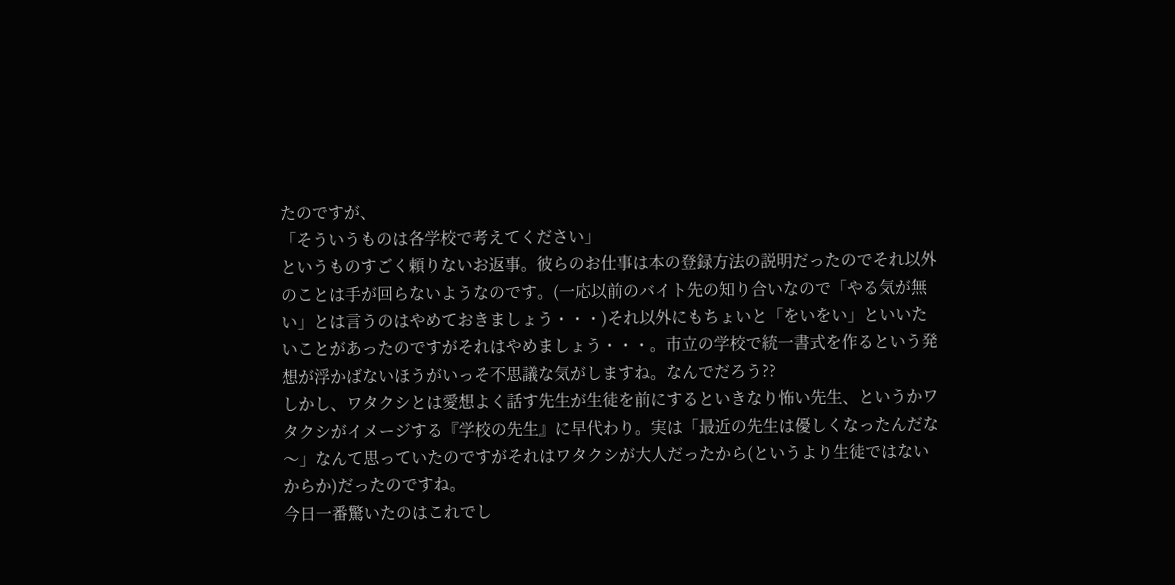たのですが、
「そういうものは各学校で考えてください」
というものすごく頼りないお返事。彼らのお仕事は本の登録方法の説明だったのでそれ以外のことは手が回らないようなのです。(一応以前のバイト先の知り合いなので「やる気が無い」とは言うのはやめておきましょう・・・)それ以外にもちょいと「をいをい」といいたいことがあったのですがそれはやめましょう・・・。市立の学校で統一書式を作るという発想が浮かばないほうがいっそ不思議な気がしますね。なんでだろう??
しかし、ワタクシとは愛想よく話す先生が生徒を前にするといきなり怖い先生、というかワタクシがイメージする『学校の先生』に早代わり。実は「最近の先生は優しくなったんだな〜」なんて思っていたのですがそれはワタクシが大人だったから(というより生徒ではないからか)だったのですね。
今日一番驚いたのはこれでし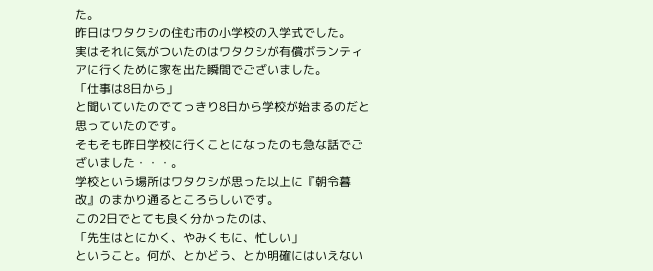た。
昨日はワタクシの住む市の小学校の入学式でした。
実はそれに気がついたのはワタクシが有償ボランティアに行くために家を出た瞬間でございました。
「仕事は8日から」
と聞いていたのでてっきり8日から学校が始まるのだと思っていたのです。
そもそも昨日学校に行くことになったのも急な話でございました・・・。
学校という場所はワタクシが思った以上に『朝令暮改』のまかり通るところらしいです。
この2日でとても良く分かったのは、
「先生はとにかく、やみくもに、忙しい」
ということ。何が、とかどう、とか明確にはいえない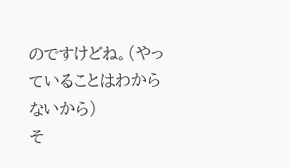のですけどね。(やっていることはわからないから)
そ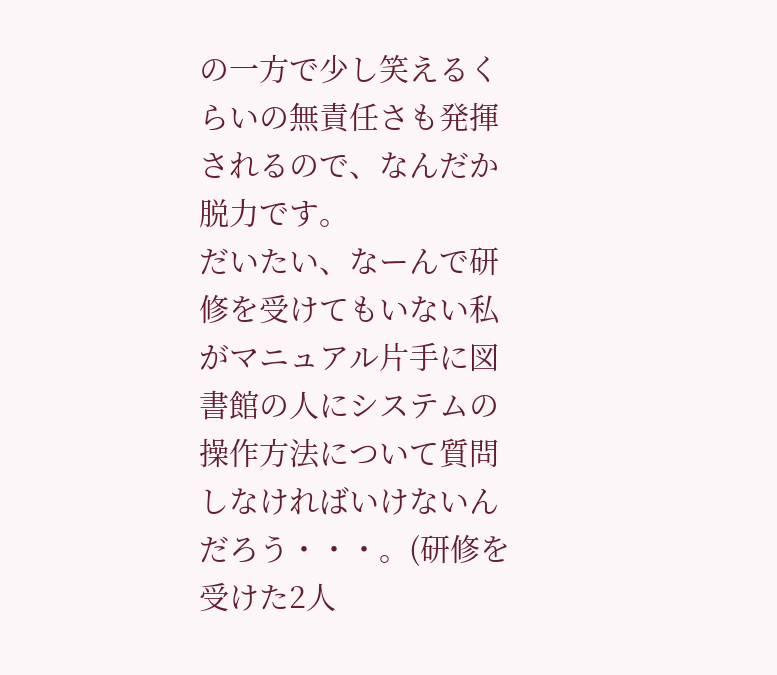の一方で少し笑えるくらいの無責任さも発揮されるので、なんだか脱力です。
だいたい、なーんで研修を受けてもいない私がマニュアル片手に図書館の人にシステムの操作方法について質問しなければいけないんだろう・・・。(研修を受けた2人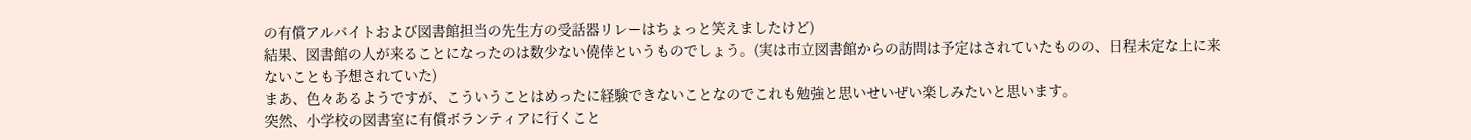の有償アルバイトおよび図書館担当の先生方の受話器リレーはちょっと笑えましたけど)
結果、図書館の人が来ることになったのは数少ない僥倖というものでしょう。(実は市立図書館からの訪問は予定はされていたものの、日程未定な上に来ないことも予想されていた)
まあ、色々あるようですが、こういうことはめったに経験できないことなのでこれも勉強と思いせいぜい楽しみたいと思います。
突然、小学校の図書室に有償ボランティアに行くこと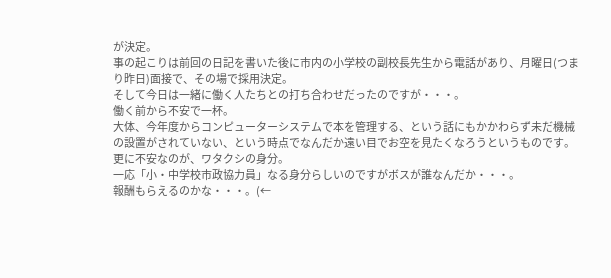が決定。
事の起こりは前回の日記を書いた後に市内の小学校の副校長先生から電話があり、月曜日(つまり昨日)面接で、その場で採用決定。
そして今日は一緒に働く人たちとの打ち合わせだったのですが・・・。
働く前から不安で一杯。
大体、今年度からコンピューターシステムで本を管理する、という話にもかかわらず未だ機械の設置がされていない、という時点でなんだか遠い目でお空を見たくなろうというものです。
更に不安なのが、ワタクシの身分。
一応「小・中学校市政協力員」なる身分らしいのですがボスが誰なんだか・・・。
報酬もらえるのかな・・・。(←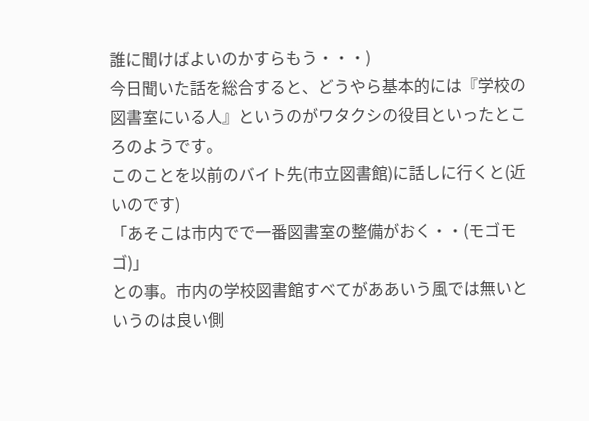誰に聞けばよいのかすらもう・・・)
今日聞いた話を総合すると、どうやら基本的には『学校の図書室にいる人』というのがワタクシの役目といったところのようです。
このことを以前のバイト先(市立図書館)に話しに行くと(近いのです)
「あそこは市内でで一番図書室の整備がおく・・(モゴモゴ)」
との事。市内の学校図書館すべてがああいう風では無いというのは良い側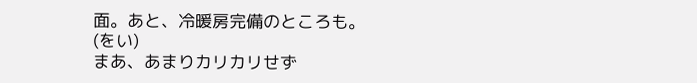面。あと、冷暖房完備のところも。(をい)
まあ、あまりカリカリせず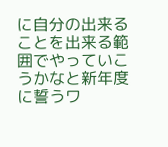に自分の出来ることを出来る範囲でやっていこうかなと新年度に誓うワ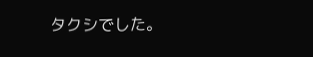タクシでした。